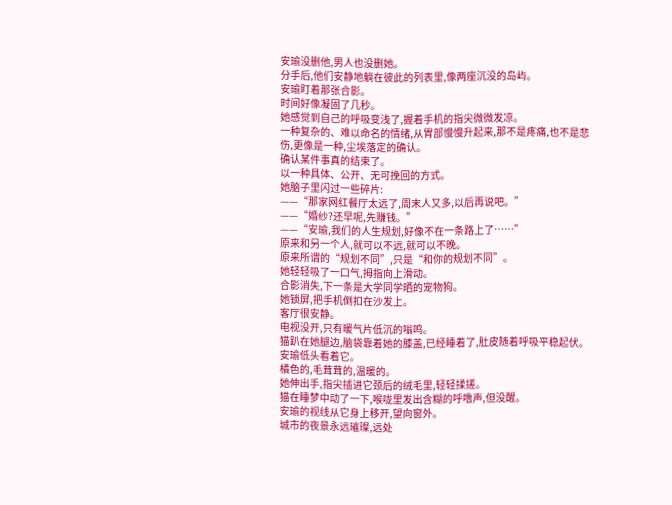安瑜没删他,男人也没删她。
分手后,他们安静地躺在彼此的列表里,像两座沉没的岛屿。
安瑜盯着那张合影。
时间好像凝固了几秒。
她感觉到自己的呼吸变浅了,握着手机的指尖微微发凉。
一种复杂的、难以命名的情绪,从胃部慢慢升起来,那不是疼痛,也不是悲伤,更像是一种,尘埃落定的确认。
确认某件事真的结束了。
以一种具体、公开、无可挽回的方式。
她脑子里闪过一些碎片:
——“那家网红餐厅太远了,周末人又多,以后再说吧。”
——“婚纱?还早呢,先赚钱。”
——“安瑜,我们的人生规划,好像不在一条路上了……”
原来和另一个人,就可以不远,就可以不晚。
原来所谓的“规划不同”,只是“和你的规划不同”。
她轻轻吸了一口气,拇指向上滑动。
合影消失,下一条是大学同学晒的宠物狗。
她锁屏,把手机倒扣在沙发上。
客厅很安静。
电视没开,只有暖气片低沉的嗡鸣。
猫趴在她腿边,脑袋靠着她的膝盖,已经睡着了,肚皮随着呼吸平稳起伏。
安瑜低头看着它。
橘色的,毛茸茸的,温暖的。
她伸出手,指尖插进它颈后的绒毛里,轻轻揉搓。
猫在睡梦中动了一下,喉咙里发出含糊的呼噜声,但没醒。
安瑜的视线从它身上移开,望向窗外。
城市的夜景永远璀璨,远处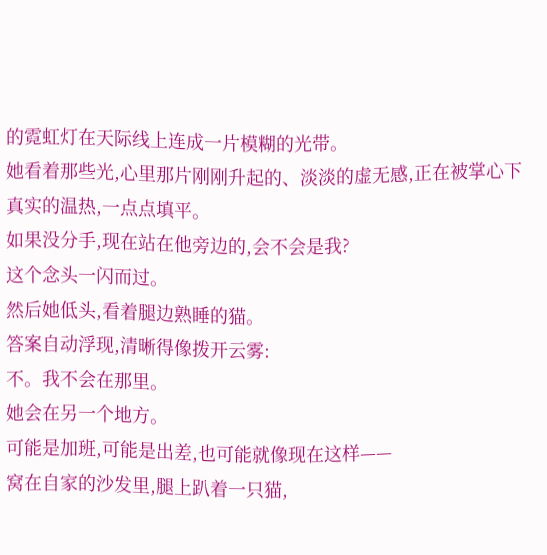的霓虹灯在天际线上连成一片模糊的光带。
她看着那些光,心里那片刚刚升起的、淡淡的虚无感,正在被掌心下真实的温热,一点点填平。
如果没分手,现在站在他旁边的,会不会是我?
这个念头一闪而过。
然后她低头,看着腿边熟睡的猫。
答案自动浮现,清晰得像拨开云雾:
不。我不会在那里。
她会在另一个地方。
可能是加班,可能是出差,也可能就像现在这样——
窝在自家的沙发里,腿上趴着一只猫,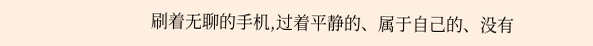刷着无聊的手机,过着平静的、属于自己的、没有